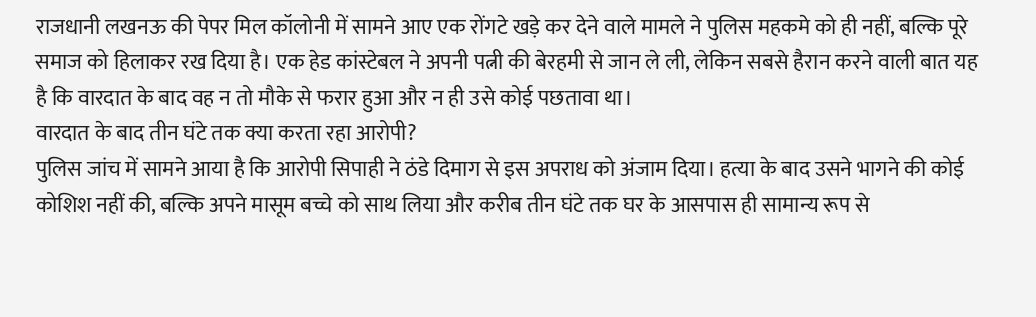राजधानी लखनऊ की पेपर मिल कॉलोनी में सामने आए एक रोंगटे खड़े कर देने वाले मामले ने पुलिस महकमे को ही नहीं, बल्कि पूरे समाज को हिलाकर रख दिया है। एक हेड कांस्टेबल ने अपनी पत्नी की बेरहमी से जान ले ली, लेकिन सबसे हैरान करने वाली बात यह है कि वारदात के बाद वह न तो मौके से फरार हुआ और न ही उसे कोई पछतावा था।
वारदात के बाद तीन घंटे तक क्या करता रहा आरोपी?
पुलिस जांच में सामने आया है कि आरोपी सिपाही ने ठंडे दिमाग से इस अपराध को अंजाम दिया। हत्या के बाद उसने भागने की कोई कोशिश नहीं की, बल्कि अपने मासूम बच्चे को साथ लिया और करीब तीन घंटे तक घर के आसपास ही सामान्य रूप से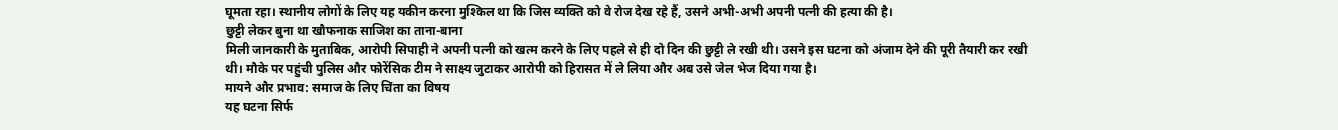घूमता रहा। स्थानीय लोगों के लिए यह यकीन करना मुश्किल था कि जिस व्यक्ति को वे रोज देख रहे हैं, उसने अभी-अभी अपनी पत्नी की हत्या की है।
छुट्टी लेकर बुना था खौफनाक साजिश का ताना-बाना
मिली जानकारी के मुताबिक, आरोपी सिपाही ने अपनी पत्नी को खत्म करने के लिए पहले से ही दो दिन की छुट्टी ले रखी थी। उसने इस घटना को अंजाम देने की पूरी तैयारी कर रखी थी। मौके पर पहुंची पुलिस और फोरेंसिक टीम ने साक्ष्य जुटाकर आरोपी को हिरासत में ले लिया और अब उसे जेल भेज दिया गया है।
मायने और प्रभाव: समाज के लिए चिंता का विषय
यह घटना सिर्फ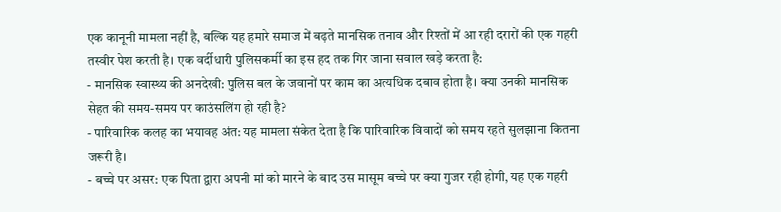एक कानूनी मामला नहीं है, बल्कि यह हमारे समाज में बढ़ते मानसिक तनाव और रिश्तों में आ रही दरारों की एक गहरी तस्वीर पेश करती है। एक वर्दीधारी पुलिसकर्मी का इस हद तक गिर जाना सवाल खड़े करता है:
- मानसिक स्वास्थ्य की अनदेखी: पुलिस बल के जवानों पर काम का अत्यधिक दबाव होता है। क्या उनकी मानसिक सेहत की समय-समय पर काउंसलिंग हो रही है?
- पारिवारिक कलह का भयावह अंत: यह मामला संकेत देता है कि पारिवारिक विवादों को समय रहते सुलझाना कितना जरूरी है।
- बच्चे पर असर: एक पिता द्वारा अपनी मां को मारने के बाद उस मासूम बच्चे पर क्या गुजर रही होगी, यह एक गहरी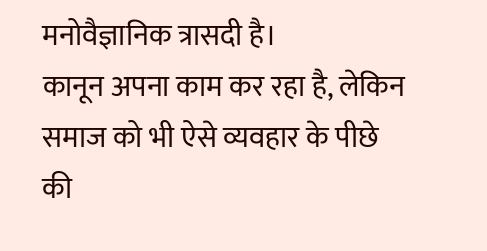मनोवैज्ञानिक त्रासदी है।
कानून अपना काम कर रहा है, लेकिन समाज को भी ऐसे व्यवहार के पीछे की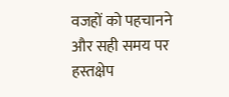वजहों को पहचानने और सही समय पर हस्तक्षेप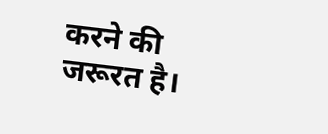करने की जरूरत है।